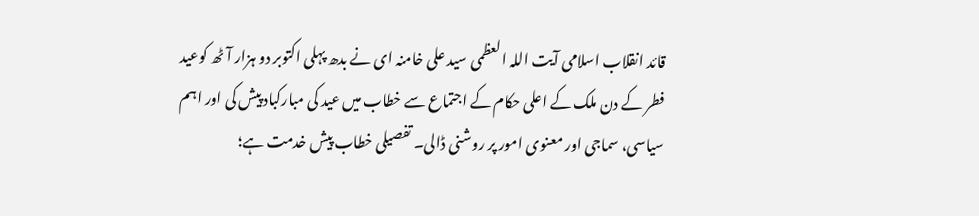قائد انقلاب اسلامی آیت اللہ العظمی سید علی خامنہ ای نے بدھ پہلی اکتوبر دو ہزار آٹھ کوعید فطر کے دن ملک کے اعلی حکام کے اجتماع سے خطاب میں عید کی مبارکباد پیش کی اور اہم سیاسی، سماجی اور معنوی امور پر روشنی ڈالی۔ تفصیلی خطاب پیش خدمت ہے؛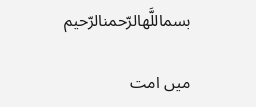بسماللَّهالرّحمنالرّحيم

میں امت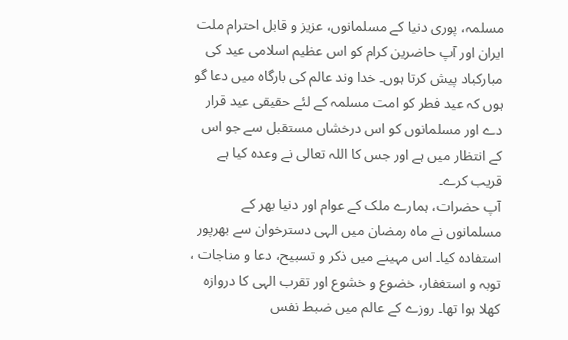مسلمہ، پوری دنیا کے مسلمانوں، عزیز و قابل احترام ملت ایران اور آپ حاضرین کرام کو اس عظیم اسلامی عید کی مبارکباد پیش کرتا ہوں۔ خدا وند عالم کی بارگاہ میں دعا گو ہوں کہ عید فطر کو امت مسلمہ کے لئے حقیقی عید قرار دے اور مسلمانوں کو اس درخشاں مستقبل سے جو اس کے انتظار میں ہے اور جس کا اللہ تعالی نے وعدہ کیا ہے قریب کرے۔
آپ حضرات، ہمارے ملک کے عوام اور دنیا بھر کے مسلمانوں نے ماہ رمضان میں الہی دسترخوان سے بھرپور استفادہ کیا۔ اس مہینے میں ذکر و تسبیح، دعا و مناجات ، توبہ و استغفار، خضوع و خشوع اور تقرب الہی کا دروازہ کھلا ہوا تھا۔ روزے کے عالم میں ضبط نفس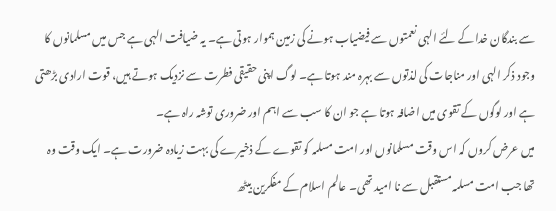سے بندگان خدا کے لئے الہی نعمتوں سے فیضیاب ہونے کی زمین ہموار ہوتی ہے۔ یہ ضیافت الہی ہے جس میں مسلمانوں کا وجود ذکر الہی اور مناجات کی لذتوں سے بہرہ مند ہوتا ہے۔ لوگ اپنی حقیقی فطرت سے نزدیک ہوتے ہیں، قوت ارادی بڑھتی ہے اور لوگوں کے تقوی میں اضافہ ہوتا ہے جو ان کا سب سے اہم اور ضروری توشہ راہ ہے۔
میں عرض کروں کہ اس وقت مسلمانوں اور امت مسلمہ کو تقوے کے ذخیرے کی بہت زیادہ ضرورت ہے۔ ایک وقت وہ تھا جب امت مسلمہ مستقبل سے نا امید تھی۔ عالم اسلام کے مفکرین بیٹھ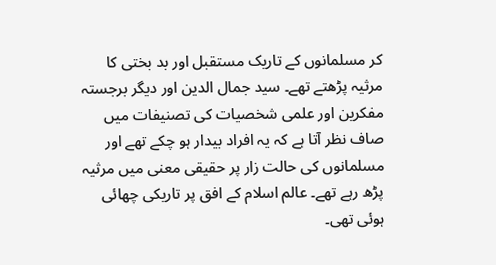کر مسلمانوں کے تاریک مستقبل اور بد بختی کا مرثیہ پڑھتے تھے۔ سید جمال الدین اور دیگر برجستہ مفکرین اور علمی شخصیات کی تصنیفات میں صاف نظر آتا ہے کہ یہ افراد بیدار ہو چکے تھے اور مسلمانوں کی حالت زار پر حقیقی معنی میں مرثیہ پڑھ رہے تھے۔ عالم اسلام کے افق پر تاریکی چھائی ہوئی تھی۔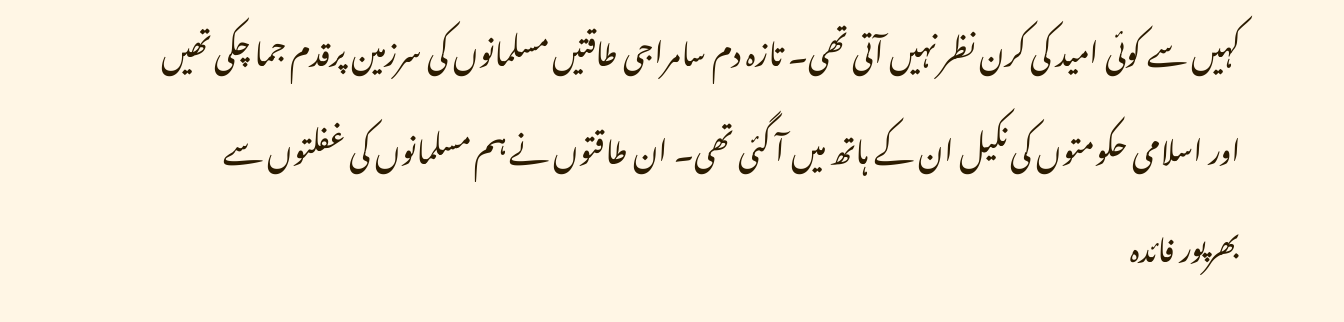کہیں سے کوئی امید کی کرن نظر نہیں آتی تھی۔ تازہ دم سامراجی طاقتیں مسلمانوں کی سرزمین پرقدم جما چکی تھیں اور اسلامی حکومتوں کی نکیل ان کے ہاتھ میں آ گئی تھی۔ ان طاقتوں نے ہم مسلمانوں کی غفلتوں سے بھرپور فائدہ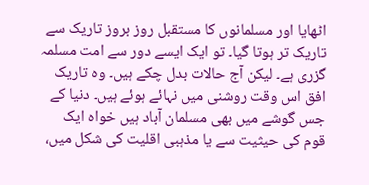اٹھایا اور مسلمانوں کا مستقبل روز بروز تاریک سے تاریک تر ہوتا گیا۔ تو ایک ایسے دور سے امت مسلمہ گزری ہے۔ لیکن آج حالات بدل چکے ہیں۔ وہ تاریک افق اس وقت روشنی میں نہائے ہوئے ہیں۔ دنیا کے جس گوشے میں بھی مسلمان آباد ہیں خواہ ایک قوم کی حیثیت سے یا مذہبی اقلیت کی شکل میں،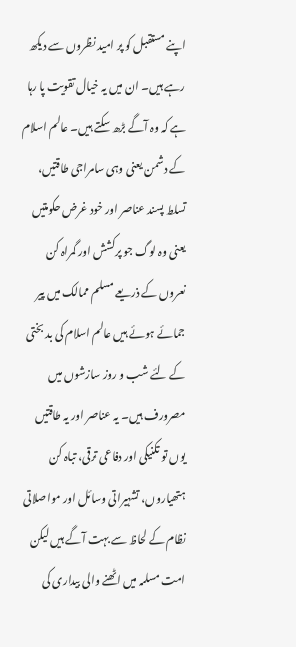اپنے مستقبل کو پر امید نظروں سے دیکھ رہے ہیں۔ ان میں یہ خیال تقویت پا رہا ہے کہ وہ آگے بڑھ سکتے ہیں۔ عالم اسلام کے دشمن یعنی وہی سامراجی طاقتیں، تسلط پسند عناصر اور خود غرض حکومتیں یعنی وہ لوگ جو پرکشش اور گمراہ کن نعروں کے ذریعے مسلم ممالک میں پیر جمائے ہوئے ہیں عالم اسلام کی بد بختی کے لئے شب و روز سازشوں میں مصرورف ہیں۔ یہ عناصر اور یہ طاقتیں یوں تو تکنیکی اور دفاعی ترقی، تباہ کن ہتھیاروں، تشہیراتی وسائل اور مواصلاتی نظام کے لحاظ سے بہت آگے ہیں لیکن امت مسلمہ میں اٹھنے والی بیداری کی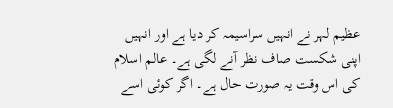عظیم لہر نے انہیں سراسیمہ کر دیا ہے اور انہیں اپنی شکست صاف نظر آنے لگی ہے۔ عالم اسلام کی اس وقت یہ صورت حال ہے۔ اگر کوئی اسے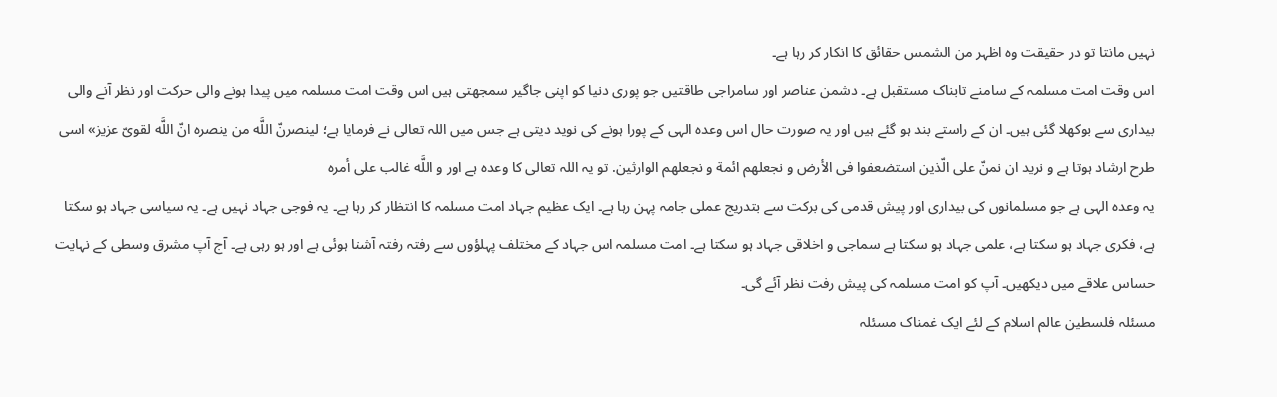نہیں مانتا تو در حقیقت وہ اظہر من الشمس حقائق کا انکار کر رہا ہے۔
اس وقت امت مسلمہ کے سامنے تابناک مستقبل ہے۔ دشمن عناصر اور سامراجی طاقتیں جو پوری دنیا کو اپنی جاگیر سمجھتی ہیں اس وقت امت مسلمہ میں پیدا ہونے والی حرکت اور نظر آنے والی بیداری سے بوکھلا گئی ہیں۔ ان کے راستے بند ہو گئے ہیں اور یہ صورت حال اس وعدہ الہی کے پورا ہونے کی نوید دیتی ہے جس میں اللہ تعالی نے فرمایا ہے؛ لينصرنّ اللَّه من ينصره انّ اللَّه لقوىّ عزيز» اسی طرح ارشاد ہوتا ہے و نريد ان نمنّ على الّذين استضعفوا فى الأرض و نجعلهم ائمة و نجعلهم الوارثين. تو یہ اللہ تعالی کا وعدہ ہے اور و اللَّه غالب على أمره
یہ وعدہ الہی ہے جو مسلمانوں کی بیداری اور پیش قدمی کی برکت سے بتدریج عملی جامہ پہن رہا ہے۔ ایک عظیم جہاد امت مسلمہ کا انتظار کر رہا ہے۔ یہ فوجی جہاد نہیں ہے۔ یہ سیاسی جہاد ہو سکتا ہے، فکری جہاد ہو سکتا ہے، علمی جہاد ہو سکتا ہے سماجی و اخلاقی جہاد ہو سکتا ہے۔ امت مسلمہ اس جہاد کے مختلف پہلؤوں سے رفتہ رفتہ آشنا ہوئی ہے اور ہو رہی ہے۔ آج آپ مشرق وسطی کے نہایت حساس علاقے میں دیکھیں۔ آپ کو امت مسلمہ کی پیش رفت نظر آئے گی۔
مسئلہ فلسطین عالم اسلام کے لئے ایک غمناک مسئلہ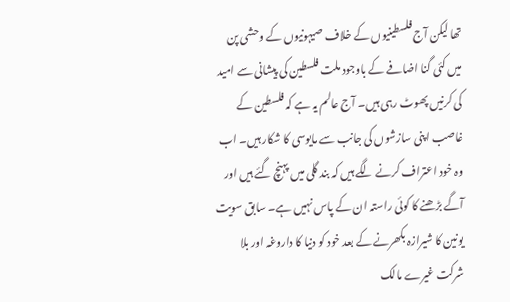تھا لیکن آج فلسطینیوں کے خلاف صیہونیوں کے وحشی پن میں کئی گنا اضافے کے باوجود ملت فلسطین کی پیشانی سے امید کی کرنیں پھوٹ رہی ہیں۔ آج عالم یہ ہے کہ فلسطین کے غاصب اپنی سازشوں کی جانب سے مایوسی کا شکار ہیں۔ اب وہ خود اعتراف کرنے لگے ہیں کہ بند گلی میں پہنچ گئے ہیں اور آگے بڑھنے کا کوئی راستہ ان کے پاس نہیں ہے۔ سابق سویت یونین کا شیرازہ بکھرنے کے بعد خود کو دنیا کا داروغہ اور بلا شرکت غیرے مالک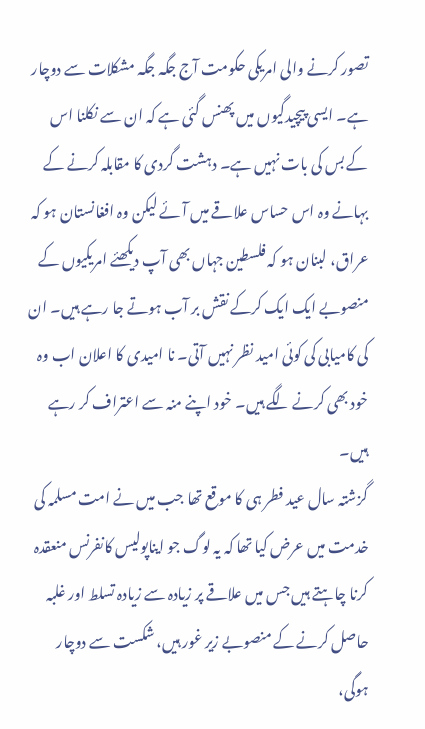تصور کرنے والی امریکی حکومت آج جگہ جگہ مشکلات سے دوچار ہے۔ ایسی پیچیدگیوں میں پھنس گئی ہے کہ ان سے نکلنا اس کے بس کی بات نہیں ہے۔ دہشت گردی کا مقابلہ کرنے کے بہانے وہ اس حساس علاقے میں آئے لیکن وہ افغانستان ہو کہ عراق، لبنان ہو کہ فلسطین جہاں بھی آپ دیکھئے امریکیوں کے منصوبے ایک ایک کرکے نقش بر آب ہوتے جا رہے ہیں۔ ان کی کامیابی کی کوئی امید نظر نہیں آتی۔ نا امیدی کا اعلان اب وہ خود بھی کرنے لگے ہیں۔ خود اپنے منہ سے اعتراف کر رہے ہیں۔
گزشتہ سال عید فطر ہی کا موقع تھا جب میں نے امت مسلمہ کی خدمت میں عرض کیا تھا کہ یہ لوگ جو ایناپولیس کانفرنس منعقدہ کرنا چاہتے ہیں جس میں علاقے پر زیادہ سے زیادہ تسلط اور غلبہ حاصل کرنے کے منصوبے زیر غور ہیں، شکست سے دوچار ہوگی،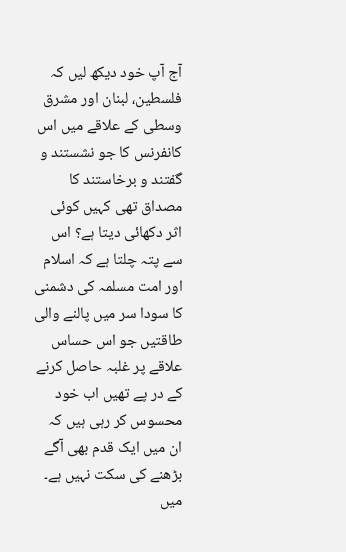آج آپ خود دیکھ لیں کہ فلسطین، لبنان اور مشرق وسطی کے علاقے میں اس کانفرنس کا جو نشستند و گفتند و برخاستند کا مصداق تھی کہیں کوئی اثر دکھائی دیتا ہے؟ اس سے پتہ چلتا ہے کہ اسلام اور امت مسلمہ کی دشمنی کا سودا سر میں پالنے والی طاقتیں جو اس حساس علاقے پر غلبہ حاصل کرنے کے در پے تھیں اب خود محسوس کر رہی ہیں کہ ان میں ایک قدم بھی آگے بڑھنے کی سکت نہیں ہے۔
میں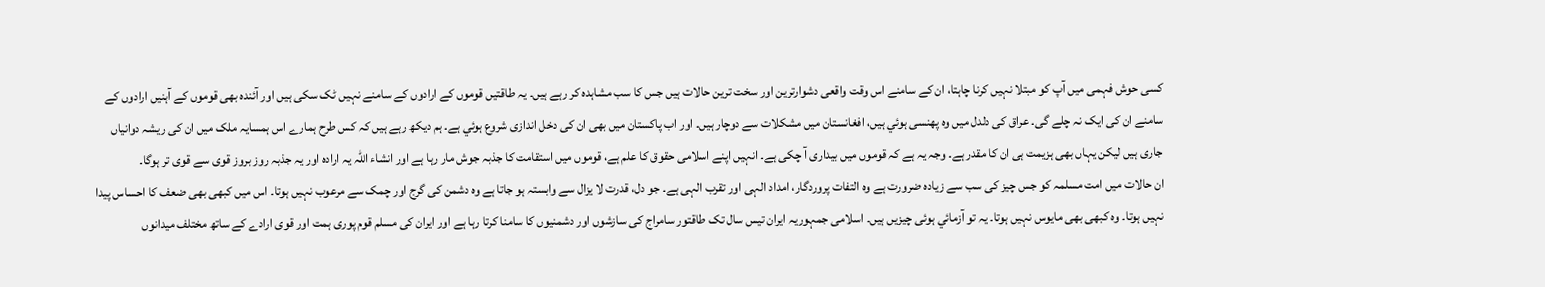کسی حوش فہمی میں آپ کو مبتلا نہیں کرنا چاہتا، ان کے سامنے اس وقت واقعی دشوارترین اور سخت ترین حالات ہیں جس کا سب مشاہدہ کر رہے ہیں۔ یہ طاقتیں قوموں کے ارادوں کے سامنے نہیں ٹک سکی ہیں اور آئندہ بھی قوموں کے آہنیں ارادوں کے سامنے ان کی ایک نہ چلے گی۔ عراق کی دلدل میں وہ پھنسی ہوئي ہیں، افغانستان میں مشکلات سے دوچار ہیں۔ اور اب پاکستان میں بھی ان کی دخل اندازی شروع ہوئي ہے۔ ہم دیکھ رہے ہیں کہ کس طرح ہمارے اس ہمسایہ ملک میں ان کی ریشہ دوانیاں جاری ہیں لیکن یہاں بھی ہزیمت ہی ان کا مقدر ہے۔ وجہ یہ ہے کہ قوموں میں بیداری آ چکی ہے۔ انہیں اپنے اسلامی حقوق کا علم ہے، قوموں میں استقامت کا جذبہ جوش مار رہا ہے اور انشاء اللہ یہ ارادہ اور یہ جذبہ روز بروز قوی سے قوی تر ہوگا۔
ان حالات میں امت مسلمہ کو جس چیز کی سب سے زیادہ ضرورت ہے وہ التفات پروردگار، امداد الہی اور تقرب الہی ہے۔ جو دل، قدرت لا یزال سے وابستہ ہو جاتا ہے وہ دشمن کی گرج اور چمک سے مرعوب نہیں ہوتا۔ اس میں کبھی بھی ضعف کا احساس پیدا نہیں ہوتا۔ وہ کبھی بھی مایوس نہیں ہوتا۔ یہ تو آزمائي ہوئی چیزیں ہیں۔ اسلامی جمہوریہ ایران تیس سال تک طاقتور سامراج کی سازشوں اور دشمنیوں کا سامنا کرتا رہا ہے اور ایران کی مسلم قوم پوری ہمت اور قوی ارادے کے ساتھ مختلف میدانوں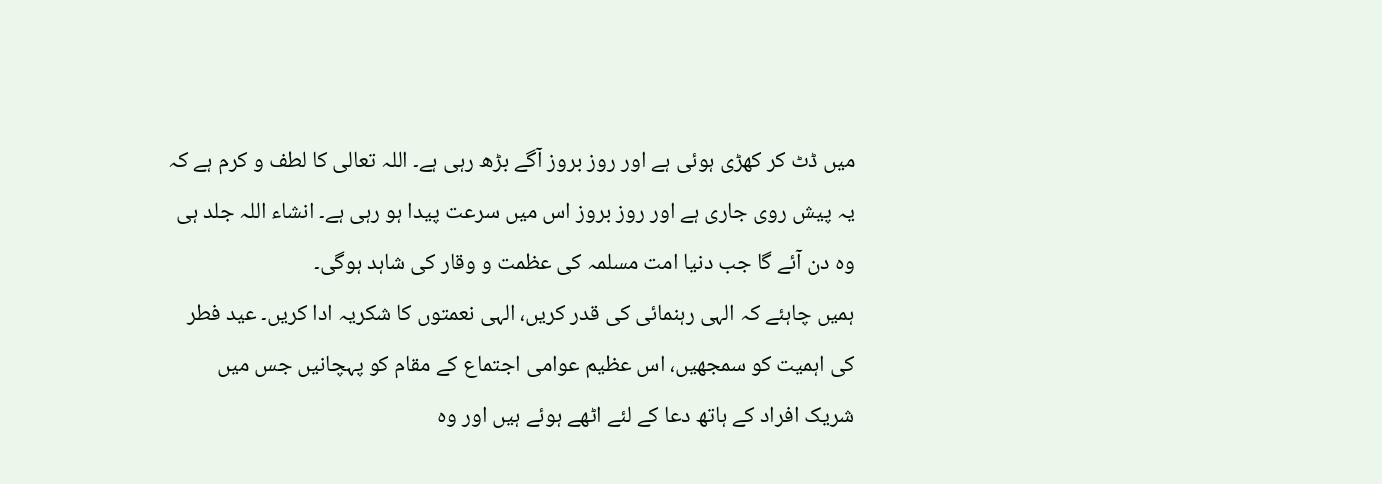میں ڈٹ کر کھڑی ہوئی ہے اور روز بروز آگے بڑھ رہی ہے۔ اللہ تعالی کا لطف و کرم ہے کہ یہ پیش روی جاری ہے اور روز بروز اس میں سرعت پیدا ہو رہی ہے۔ انشاء اللہ جلد ہی وہ دن آئے گا جب دنیا امت مسلمہ کی عظمت و وقار کی شاہد ہوگی۔
ہمیں چاہئے کہ الہی رہنمائی کی قدر کریں، الہی نعمتوں کا شکریہ ادا کریں۔ عید فطر کی اہمیت کو سمجھیں، اس عظیم عوامی اجتماع کے مقام کو پہچانیں جس میں شریک افراد کے ہاتھ دعا کے لئے اٹھے ہوئے ہیں اور وہ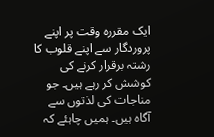ایک مقررہ وقت پر اپنے پروردگار سے اپنے قلوب کا رشتہ برقرار کرنے کی کوشش کر رہے ہیں۔ جو مناجات کی لذتوں سے آگاہ ہیں۔ ہمیں چاہئے کہ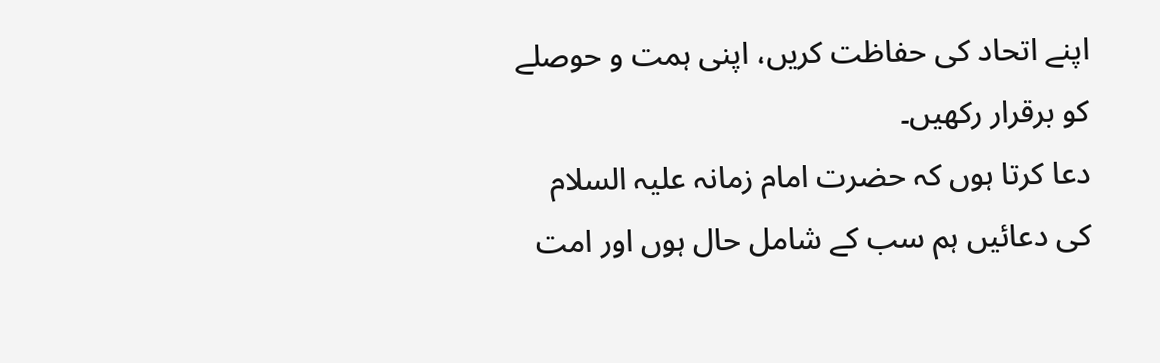اپنے اتحاد کی حفاظت کریں، اپنی ہمت و حوصلے کو برقرار رکھیں۔
دعا کرتا ہوں کہ حضرت امام زمانہ علیہ السلام کی دعائیں ہم سب کے شامل حال ہوں اور امت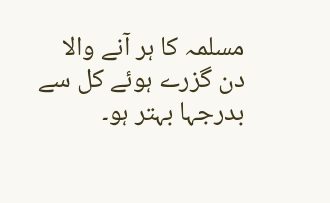مسلمہ کا ہر آنے والا دن گزرے ہوئے کل سے بدرجہا بہتر ہو۔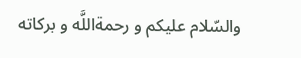والسّلام عليكم و رحمةاللَّه و بركاته